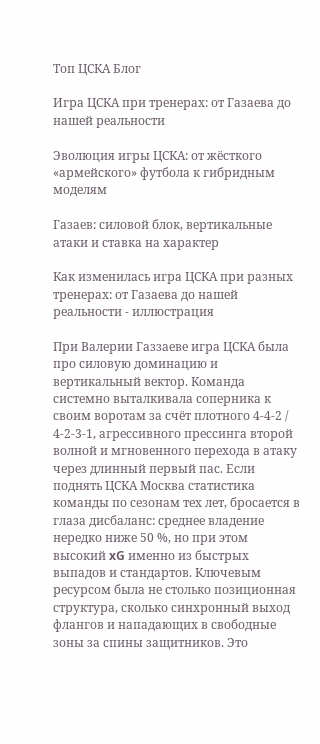Топ ЦСКА Блог

Игра ЦСКА при тренерах: от Газаева до нашей реальности

Эволюция игры ЦСКА: от жёсткого «армейского» футбола к гибридным моделям

Газаев: силовой блок, вертикальные атаки и ставка на характер

Как изменилась игра ЦСКА при разных тренерах: от Газаева до нашей реальности - иллюстрация

При Валерии Газзаеве игра ЦСКА была про силовую доминацию и вертикальный вектор. Команда системно выталкивала соперника к своим воротам за счёт плотного 4‑4‑2 / 4‑2‑3‑1, агрессивного прессинга второй волной и мгновенного перехода в атаку через длинный первый пас. Если поднять ЦСКА Москва статистика команды по сезонам тех лет, бросается в глаза дисбаланс: среднее владение нередко ниже 50 %, но при этом высокий xG именно из быстрых выпадов и стандартов. Ключевым ресурсом была не столько позиционная структура, сколько синхронный выход флангов и нападающих в свободные зоны за спины защитников. Это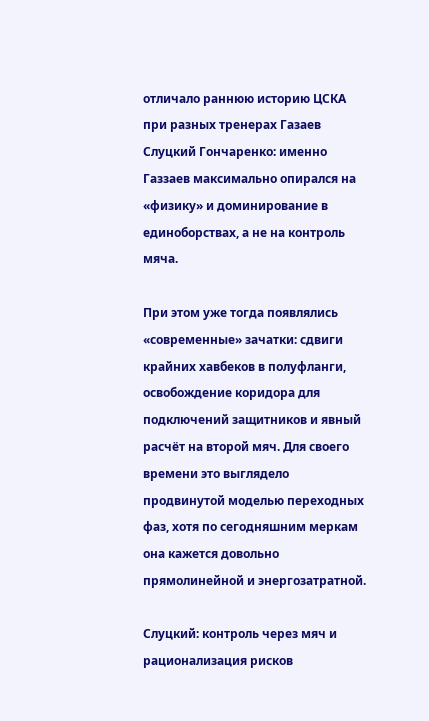отличало раннюю историю ЦСКА при разных тренерах Газаев Слуцкий Гончаренко: именно Газзаев максимально опирался на «физику» и доминирование в единоборствах, а не на контроль мяча.

При этом уже тогда появлялись «современные» зачатки: сдвиги крайних хавбеков в полуфланги, освобождение коридора для подключений защитников и явный расчёт на второй мяч. Для своего времени это выглядело продвинутой моделью переходных фаз, хотя по сегодняшним меркам она кажется довольно прямолинейной и энергозатратной.

Слуцкий: контроль через мяч и рационализация рисков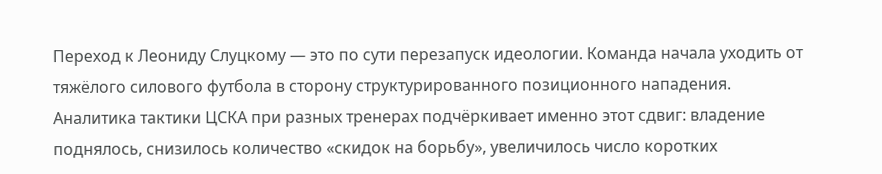Переход к Леониду Слуцкому — это по сути перезапуск идеологии. Команда начала уходить от тяжёлого силового футбола в сторону структурированного позиционного нападения. Аналитика тактики ЦСКА при разных тренерах подчёркивает именно этот сдвиг: владение поднялось, снизилось количество «скидок на борьбу», увеличилось число коротких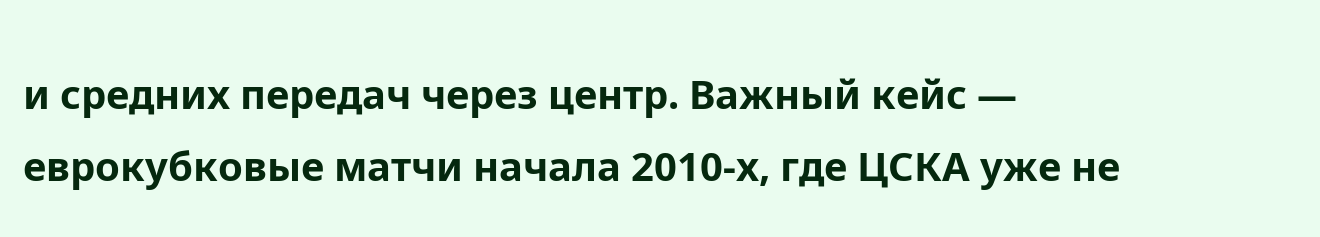и средних передач через центр. Важный кейс — еврокубковые матчи начала 2010‑х, где ЦСКА уже не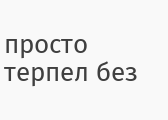просто терпел без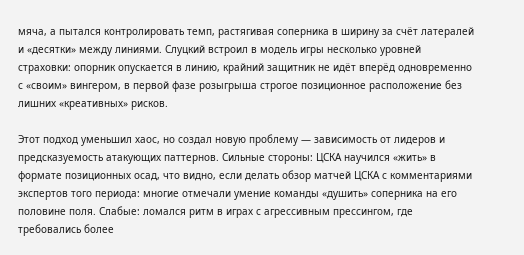мяча, а пытался контролировать темп, растягивая соперника в ширину за счёт латералей и «десятки» между линиями. Слуцкий встроил в модель игры несколько уровней страховки: опорник опускается в линию, крайний защитник не идёт вперёд одновременно с «своим» вингером, в первой фазе розыгрыша строгое позиционное расположение без лишних «креативных» рисков.

Этот подход уменьшил хаос, но создал новую проблему — зависимость от лидеров и предсказуемость атакующих паттернов. Сильные стороны: ЦСКА научился «жить» в формате позиционных осад, что видно, если делать обзор матчей ЦСКА с комментариями экспертов того периода: многие отмечали умение команды «душить» соперника на его половине поля. Слабые: ломался ритм в играх с агрессивным прессингом, где требовались более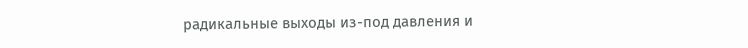радикальные выходы из-под давления и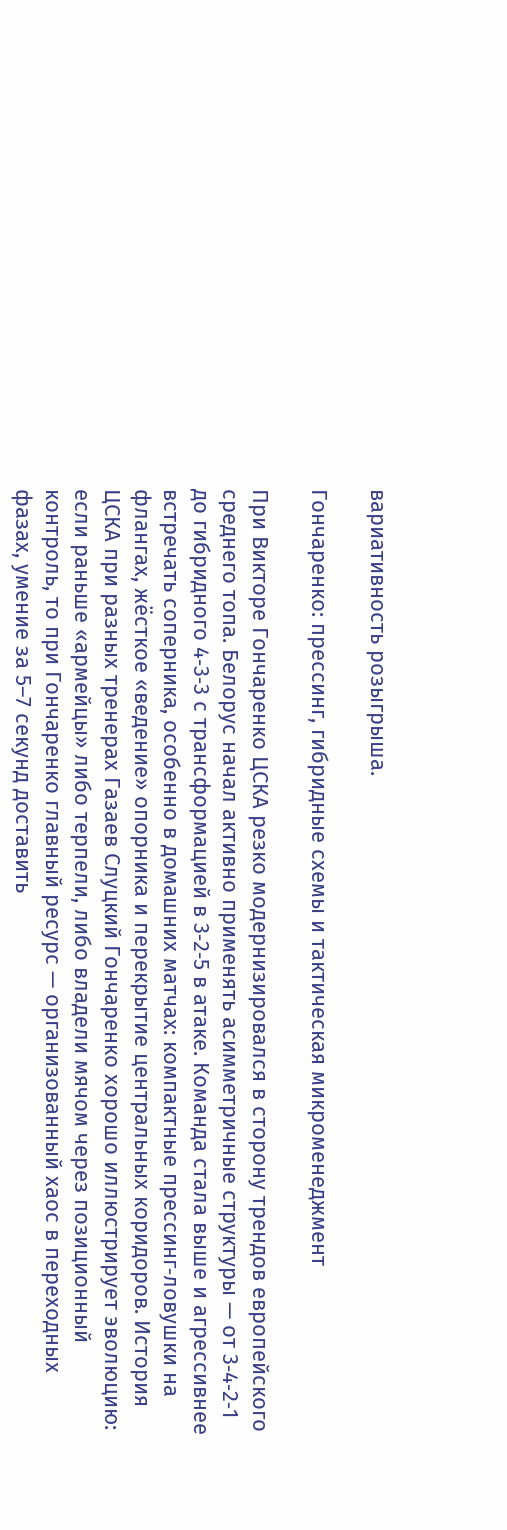вариативность розыгрыша.

Гончаренко: прессинг, гибридные схемы и тактическая микроменеджмент

При Викторе Гончаренко ЦСКА резко модернизировался в сторону трендов европейского среднего топа. Белорус начал активно применять асимметричные структуры — от 3‑4‑2‑1 до гибридного 4‑3‑3 с трансформацией в 3‑2‑5 в атаке. Команда стала выше и агрессивнее встречать соперника, особенно в домашних матчах: компактные прессинг‑ловушки на флангах, жёсткое «ведение» опорника и перекрытие центральных коридоров. История ЦСКА при разных тренерах Газаев Слуцкий Гончаренко хорошо иллюстрирует эволюцию: если раньше «армейцы» либо терпели, либо владели мячом через позиционный контроль, то при Гончаренко главный ресурс — организованный хаос в переходных фазах, умение за 5–7 секунд доставить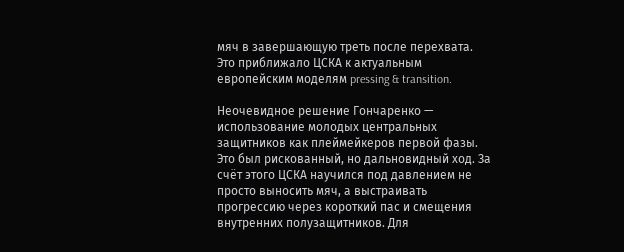мяч в завершающую треть после перехвата. Это приближало ЦСКА к актуальным европейским моделям pressing & transition.

Неочевидное решение Гончаренко — использование молодых центральных защитников как плеймейкеров первой фазы. Это был рискованный, но дальновидный ход. За счёт этого ЦСКА научился под давлением не просто выносить мяч, а выстраивать прогрессию через короткий пас и смещения внутренних полузащитников. Для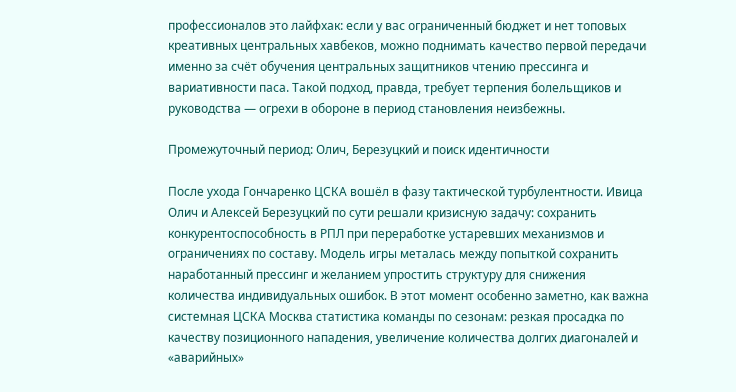профессионалов это лайфхак: если у вас ограниченный бюджет и нет топовых креативных центральных хавбеков, можно поднимать качество первой передачи именно за счёт обучения центральных защитников чтению прессинга и вариативности паса. Такой подход, правда, требует терпения болельщиков и руководства — огрехи в обороне в период становления неизбежны.

Промежуточный период: Олич, Березуцкий и поиск идентичности

После ухода Гончаренко ЦСКА вошёл в фазу тактической турбулентности. Ивица Олич и Алексей Березуцкий по сути решали кризисную задачу: сохранить конкурентоспособность в РПЛ при переработке устаревших механизмов и ограничениях по составу. Модель игры металась между попыткой сохранить наработанный прессинг и желанием упростить структуру для снижения количества индивидуальных ошибок. В этот момент особенно заметно, как важна системная ЦСКА Москва статистика команды по сезонам: резкая просадка по качеству позиционного нападения, увеличение количества долгих диагоналей и «аварийных»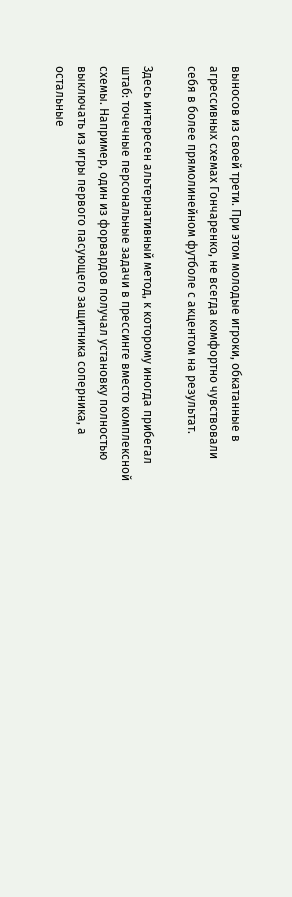выносов из своей трети. При этом молодые игроки, обкатанные в агрессивных схемах Гончаренко, не всегда комфортно чувствовали себя в более прямолинейном футболе с акцентом на результат.

Здесь интересен альтернативный метод, к которому иногда прибегал штаб: точечные персональные задачи в прессинге вместо комплексной схемы. Например, один из форвардов получал установку полностью выключать из игры первого пасующего защитника соперника, а остальные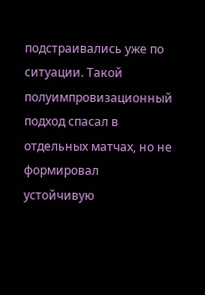подстраивались уже по ситуации. Такой полуимпровизационный подход спасал в отдельных матчах, но не формировал устойчивую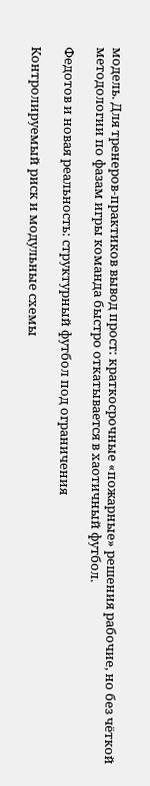модель. Для тренеров‑практиков вывод прост: краткосрочные «пожарные» решения рабочие, но без чёткой методологии по фазам игры команда быстро откатывается в хаотичный футбол.

Федотов и новая реальность: структурный футбол под ограничения

Контролируемый риск и модульные схемы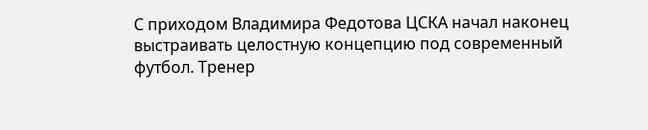С приходом Владимира Федотова ЦСКА начал наконец выстраивать целостную концепцию под современный футбол. Тренер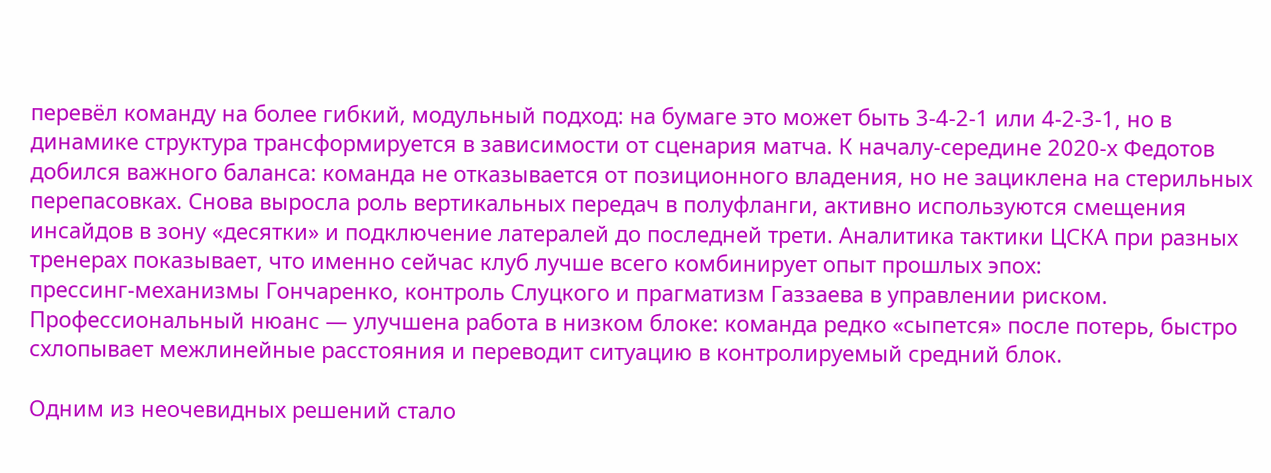перевёл команду на более гибкий, модульный подход: на бумаге это может быть 3‑4‑2‑1 или 4‑2‑3‑1, но в динамике структура трансформируется в зависимости от сценария матча. К началу-середине 2020‑х Федотов добился важного баланса: команда не отказывается от позиционного владения, но не зациклена на стерильных перепасовках. Снова выросла роль вертикальных передач в полуфланги, активно используются смещения инсайдов в зону «десятки» и подключение латералей до последней трети. Аналитика тактики ЦСКА при разных тренерах показывает, что именно сейчас клуб лучше всего комбинирует опыт прошлых эпох: прессинг‑механизмы Гончаренко, контроль Слуцкого и прагматизм Газзаева в управлении риском. Профессиональный нюанс — улучшена работа в низком блоке: команда редко «сыпется» после потерь, быстро схлопывает межлинейные расстояния и переводит ситуацию в контролируемый средний блок.

Одним из неочевидных решений стало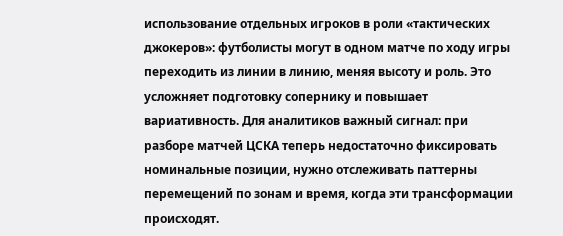использование отдельных игроков в роли «тактических джокеров»: футболисты могут в одном матче по ходу игры переходить из линии в линию, меняя высоту и роль. Это усложняет подготовку сопернику и повышает вариативность. Для аналитиков важный сигнал: при разборе матчей ЦСКА теперь недостаточно фиксировать номинальные позиции, нужно отслеживать паттерны перемещений по зонам и время, когда эти трансформации происходят.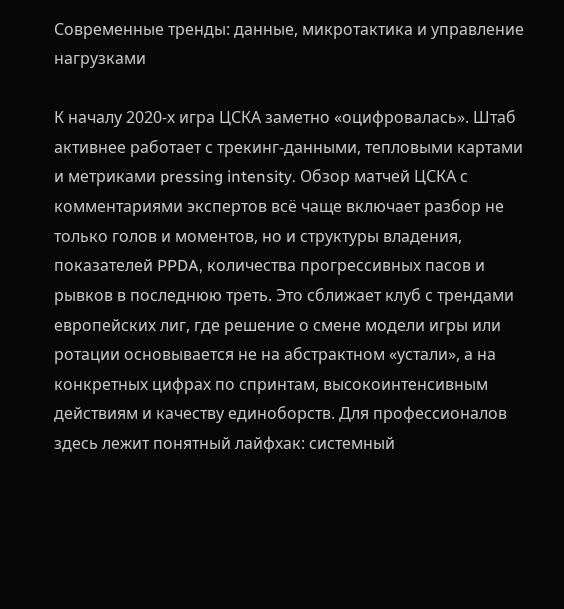Современные тренды: данные, микротактика и управление нагрузками

К началу 2020‑х игра ЦСКА заметно «оцифровалась». Штаб активнее работает с трекинг‑данными, тепловыми картами и метриками pressing intensity. Обзор матчей ЦСКА с комментариями экспертов всё чаще включает разбор не только голов и моментов, но и структуры владения, показателей PPDA, количества прогрессивных пасов и рывков в последнюю треть. Это сближает клуб с трендами европейских лиг, где решение о смене модели игры или ротации основывается не на абстрактном «устали», а на конкретных цифрах по спринтам, высокоинтенсивным действиям и качеству единоборств. Для профессионалов здесь лежит понятный лайфхак: системный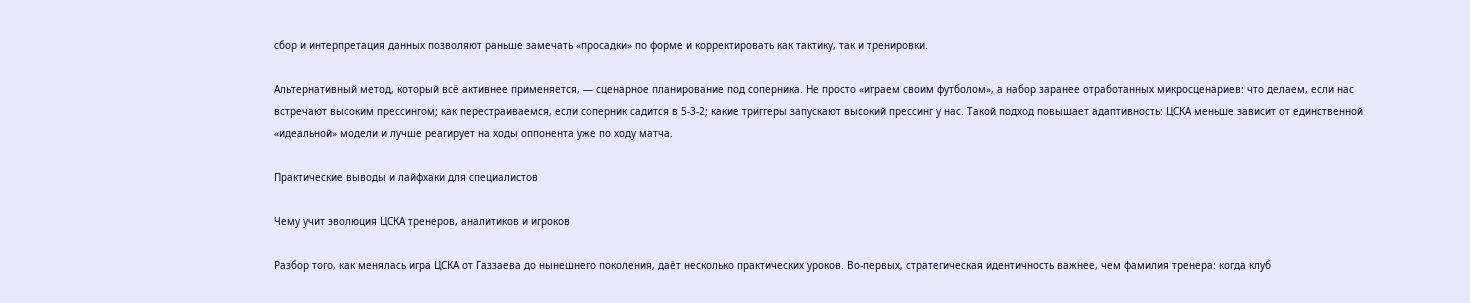сбор и интерпретация данных позволяют раньше замечать «просадки» по форме и корректировать как тактику, так и тренировки.

Альтернативный метод, который всё активнее применяется, — сценарное планирование под соперника. Не просто «играем своим футболом», а набор заранее отработанных микросценариев: что делаем, если нас встречают высоким прессингом; как перестраиваемся, если соперник садится в 5‑3‑2; какие триггеры запускают высокий прессинг у нас. Такой подход повышает адаптивность: ЦСКА меньше зависит от единственной «идеальной» модели и лучше реагирует на ходы оппонента уже по ходу матча.

Практические выводы и лайфхаки для специалистов

Чему учит эволюция ЦСКА тренеров, аналитиков и игроков

Разбор того, как менялась игра ЦСКА от Газзаева до нынешнего поколения, даёт несколько практических уроков. Во‑первых, стратегическая идентичность важнее, чем фамилия тренера: когда клуб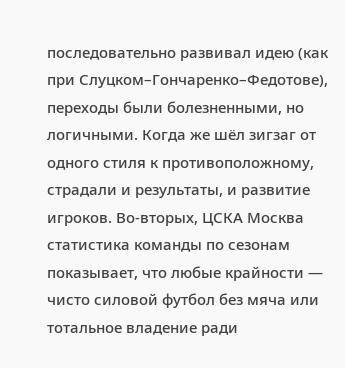последовательно развивал идею (как при Слуцком–Гончаренко–Федотове), переходы были болезненными, но логичными. Когда же шёл зигзаг от одного стиля к противоположному, страдали и результаты, и развитие игроков. Во‑вторых, ЦСКА Москва статистика команды по сезонам показывает, что любые крайности — чисто силовой футбол без мяча или тотальное владение ради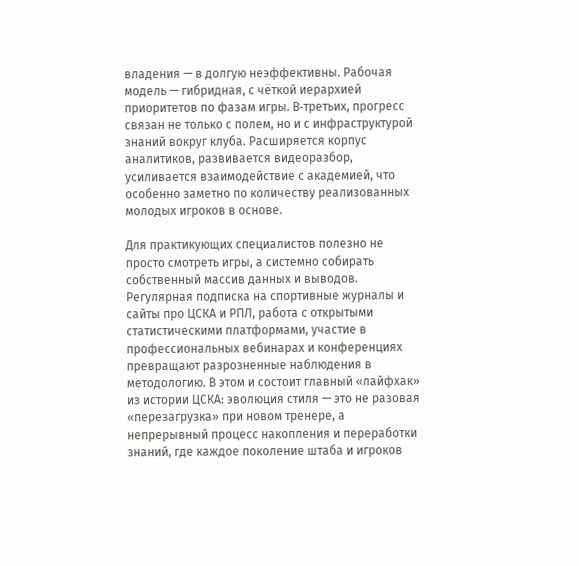владения — в долгую неэффективны. Рабочая модель — гибридная, с чёткой иерархией приоритетов по фазам игры. В‑третьих, прогресс связан не только с полем, но и с инфраструктурой знаний вокруг клуба. Расширяется корпус аналитиков, развивается видеоразбор, усиливается взаимодействие с академией, что особенно заметно по количеству реализованных молодых игроков в основе.

Для практикующих специалистов полезно не просто смотреть игры, а системно собирать собственный массив данных и выводов. Регулярная подписка на спортивные журналы и сайты про ЦСКА и РПЛ, работа с открытыми статистическими платформами, участие в профессиональных вебинарах и конференциях превращают разрозненные наблюдения в методологию. В этом и состоит главный «лайфхак» из истории ЦСКА: эволюция стиля — это не разовая «перезагрузка» при новом тренере, а непрерывный процесс накопления и переработки знаний, где каждое поколение штаба и игроков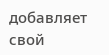добавляет свой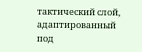тактический слой, адаптированный под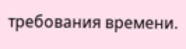требования времени.